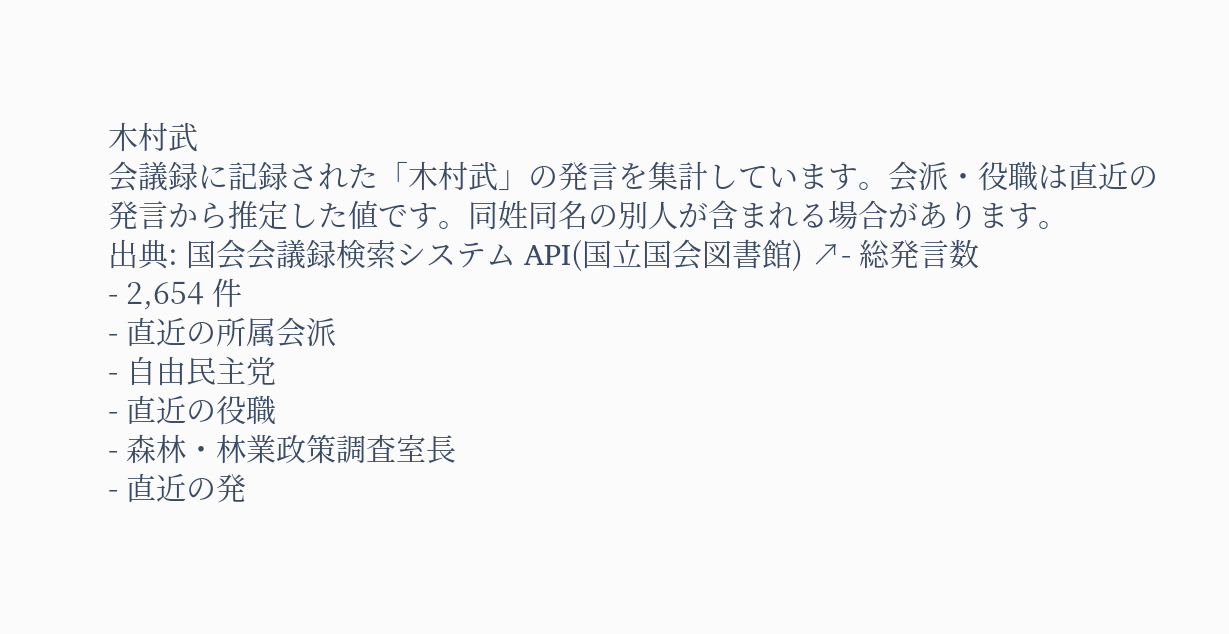木村武
会議録に記録された「木村武」の発言を集計しています。会派・役職は直近の発言から推定した値です。同姓同名の別人が含まれる場合があります。
出典: 国会会議録検索システム API(国立国会図書館) ↗- 総発言数
- 2,654 件
- 直近の所属会派
- 自由民主党
- 直近の役職
- 森林・林業政策調査室長
- 直近の発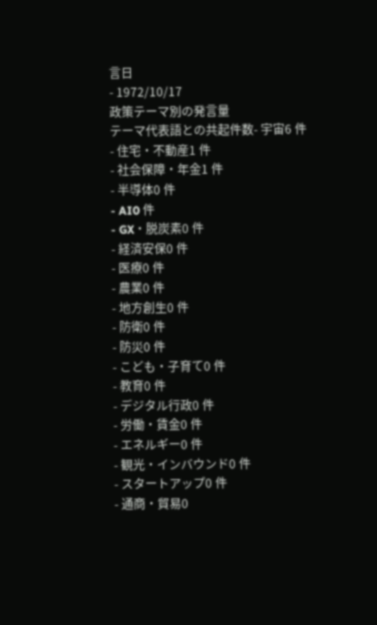言日
- 1972/10/17
政策テーマ別の発言量
テーマ代表語との共起件数- 宇宙6 件
- 住宅・不動産1 件
- 社会保障・年金1 件
- 半導体0 件
- AI0 件
- GX・脱炭素0 件
- 経済安保0 件
- 医療0 件
- 農業0 件
- 地方創生0 件
- 防衛0 件
- 防災0 件
- こども・子育て0 件
- 教育0 件
- デジタル行政0 件
- 労働・賃金0 件
- エネルギー0 件
- 観光・インバウンド0 件
- スタートアップ0 件
- 通商・貿易0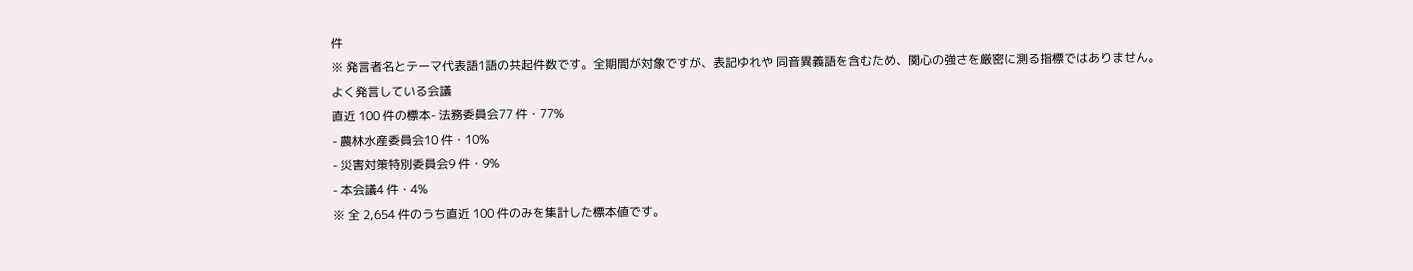件
※ 発言者名とテーマ代表語1語の共起件数です。全期間が対象ですが、表記ゆれや 同音異義語を含むため、関心の強さを厳密に測る指標ではありません。
よく発言している会議
直近 100 件の標本- 法務委員会77 件・77%
- 農林水産委員会10 件・10%
- 災害対策特別委員会9 件・9%
- 本会議4 件・4%
※ 全 2,654 件のうち直近 100 件のみを集計した標本値です。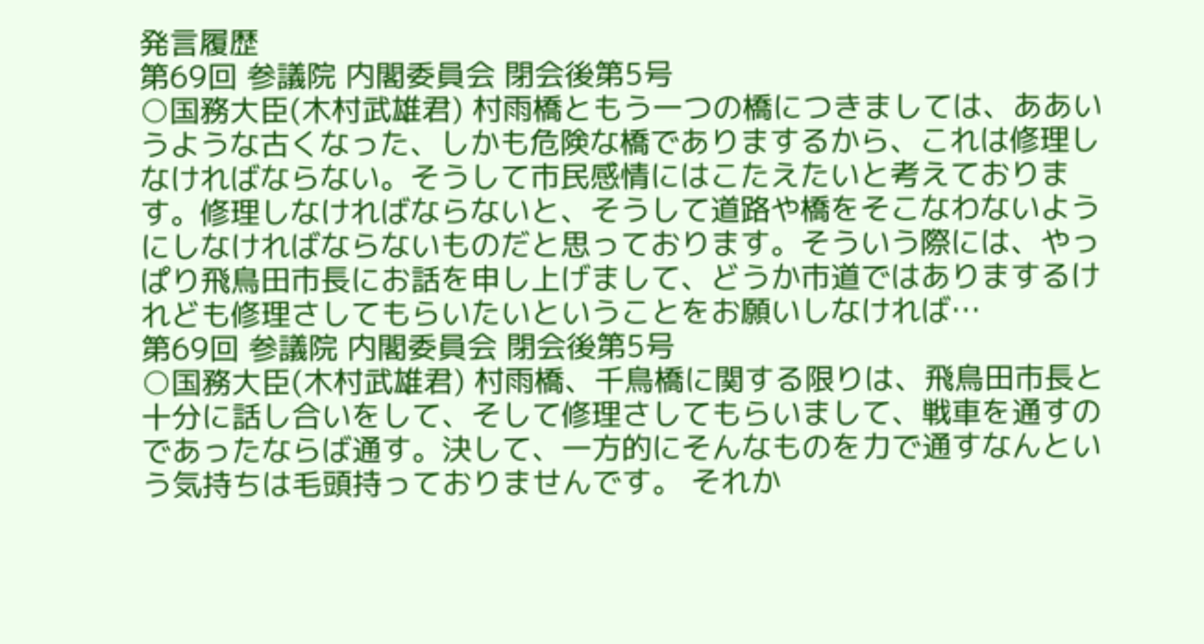発言履歴
第69回 参議院 内閣委員会 閉会後第5号
○国務大臣(木村武雄君) 村雨橋ともう一つの橋につきましては、ああいうような古くなった、しかも危険な橋でありまするから、これは修理しなければならない。そうして市民感情にはこたえたいと考えております。修理しなければならないと、そうして道路や橋をそこなわないようにしなければならないものだと思っております。そういう際には、やっぱり飛鳥田市長にお話を申し上げまして、どうか市道ではありまするけれども修理さしてもらいたいということをお願いしなければ…
第69回 参議院 内閣委員会 閉会後第5号
○国務大臣(木村武雄君) 村雨橋、千鳥橋に関する限りは、飛鳥田市長と十分に話し合いをして、そして修理さしてもらいまして、戦車を通すのであったならば通す。決して、一方的にそんなものを力で通すなんという気持ちは毛頭持っておりませんです。 それか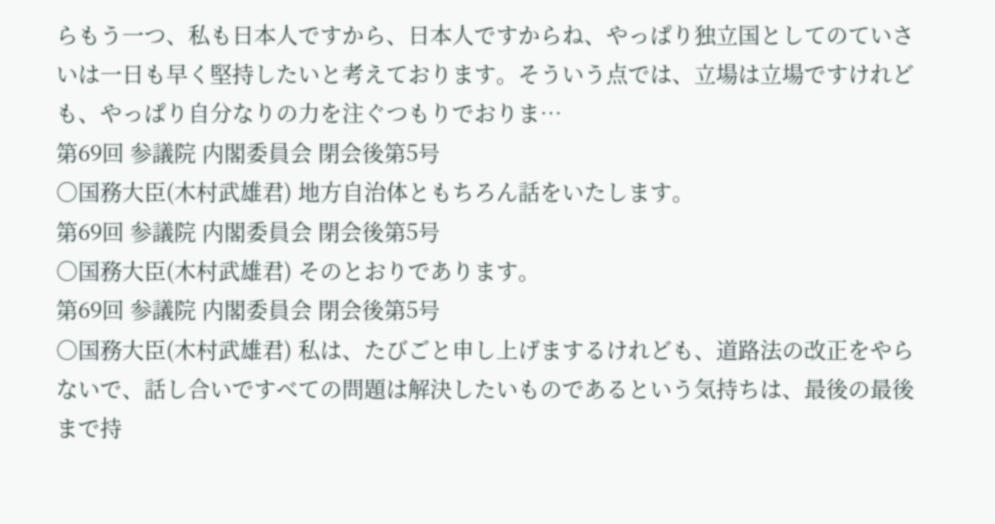らもう一つ、私も日本人ですから、日本人ですからね、やっぱり独立国としてのていさいは一日も早く堅持したいと考えております。そういう点では、立場は立場ですけれども、やっぱり自分なりの力を注ぐつもりでおりま…
第69回 参議院 内閣委員会 閉会後第5号
○国務大臣(木村武雄君) 地方自治体ともちろん話をいたします。
第69回 参議院 内閣委員会 閉会後第5号
○国務大臣(木村武雄君) そのとおりであります。
第69回 参議院 内閣委員会 閉会後第5号
○国務大臣(木村武雄君) 私は、たびごと申し上げまするけれども、道路法の改正をやらないで、話し合いですべての問題は解決したいものであるという気持ちは、最後の最後まで持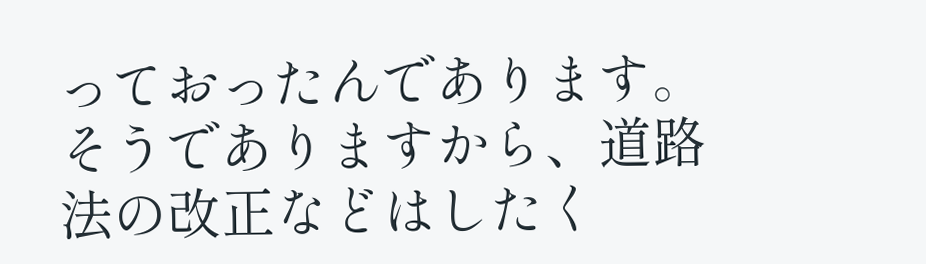っておったんであります。そうでありますから、道路法の改正などはしたく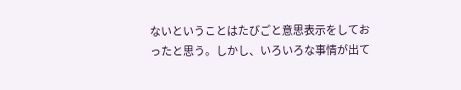ないということはたびごと意思表示をしておったと思う。しかし、いろいろな事情が出て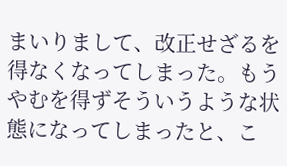まいりまして、改正せざるを得なくなってしまった。もうやむを得ずそういうような状態になってしまったと、こ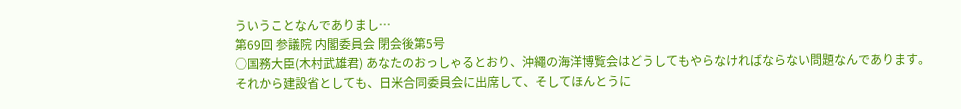ういうことなんでありまし…
第69回 参議院 内閣委員会 閉会後第5号
○国務大臣(木村武雄君) あなたのおっしゃるとおり、沖繩の海洋博覧会はどうしてもやらなければならない問題なんであります。それから建設省としても、日米合同委員会に出席して、そしてほんとうに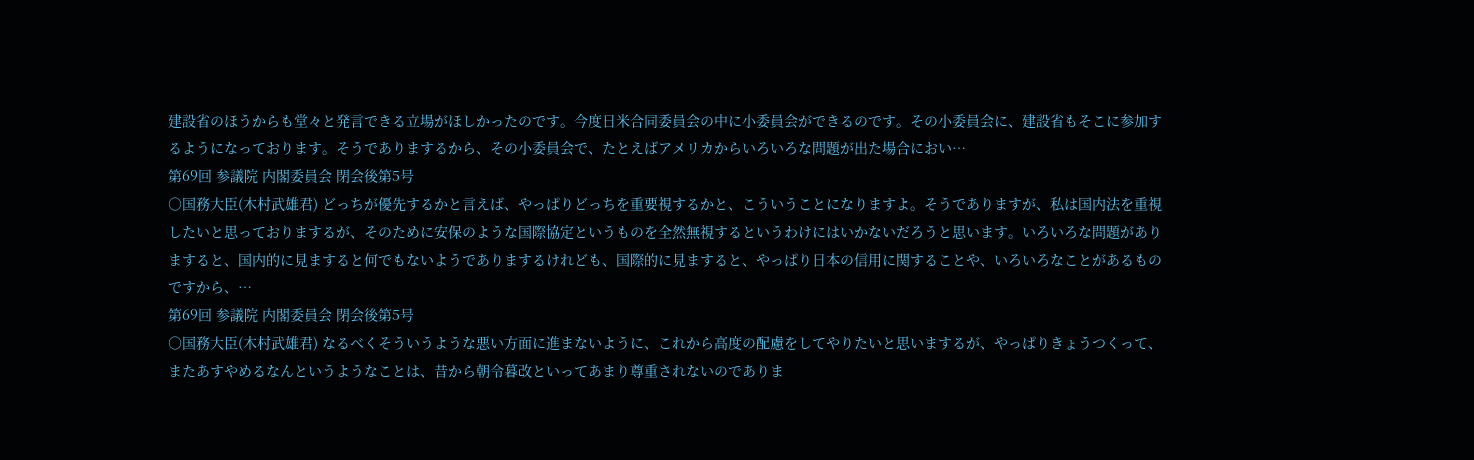建設省のほうからも堂々と発言できる立場がほしかったのです。今度日米合同委員会の中に小委員会ができるのです。その小委員会に、建設省もそこに参加するようになっております。そうでありまするから、その小委員会で、たとえばアメリカからいろいろな問題が出た場合におい…
第69回 参議院 内閣委員会 閉会後第5号
○国務大臣(木村武雄君) どっちが優先するかと言えば、やっぱりどっちを重要視するかと、こういうことになりますよ。そうでありますが、私は国内法を重視したいと思っておりまするが、そのために安保のような国際協定というものを全然無視するというわけにはいかないだろうと思います。いろいろな問題がありますると、国内的に見ますると何でもないようでありまするけれども、国際的に見ますると、やっぱり日本の信用に関することや、いろいろなことがあるものですから、…
第69回 参議院 内閣委員会 閉会後第5号
○国務大臣(木村武雄君) なるべくそういうような悪い方面に進まないように、これから高度の配慮をしてやりたいと思いまするが、やっぱりきょうつくって、またあすやめるなんというようなことは、昔から朝令暮改といってあまり尊重されないのでありま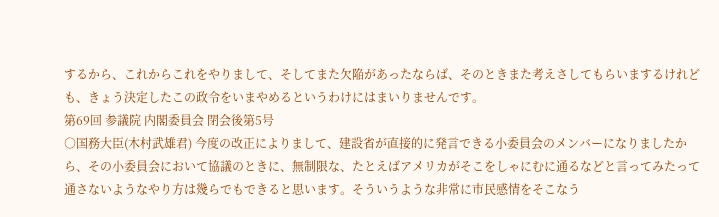するから、これからこれをやりまして、そしてまた欠陥があったならば、そのときまた考えさしてもらいまするけれども、きょう決定したこの政令をいまやめるというわけにはまいりませんです。
第69回 参議院 内閣委員会 閉会後第5号
○国務大臣(木村武雄君) 今度の改正によりまして、建設省が直接的に発言できる小委員会のメンバーになりましたから、その小委員会において協議のときに、無制限な、たとえばアメリカがそこをしゃにむに通るなどと言ってみたって通さないようなやり方は幾らでもできると思います。そういうような非常に市民感情をそこなう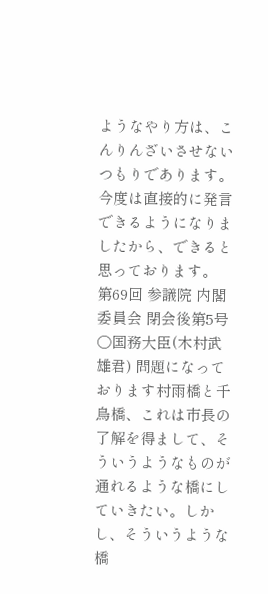ようなやり方は、こんりんざいさせないつもりであります。今度は直接的に発言できるようになりましたから、できると思っております。
第69回 参議院 内閣委員会 閉会後第5号
○国務大臣(木村武雄君) 問題になっております村雨橋と千鳥橋、これは市長の了解を得まして、そういうようなものが通れるような橋にしていきたい。しかし、そういうような橋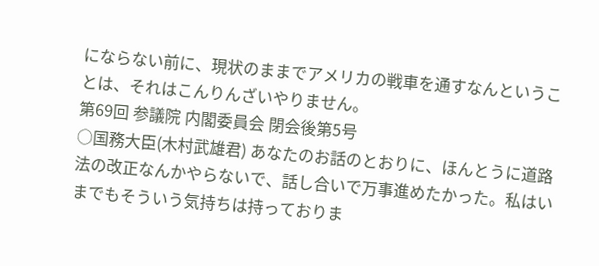にならない前に、現状のままでアメリカの戦車を通すなんということは、それはこんりんざいやりません。
第69回 参議院 内閣委員会 閉会後第5号
○国務大臣(木村武雄君) あなたのお話のとおりに、ほんとうに道路法の改正なんかやらないで、話し合いで万事進めたかった。私はいまでもそういう気持ちは持っておりま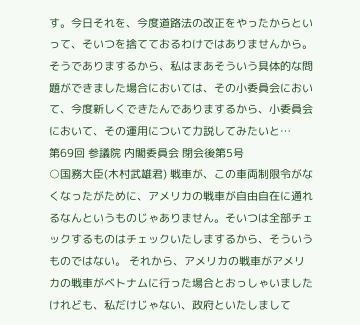す。今日それを、今度道路法の改正をやったからといって、そいつを捨てておるわけではありませんから。そうでありまするから、私はまあそういう具体的な問題ができました場合においては、その小委員会において、今度新しくできたんでありまするから、小委員会において、その運用について力説してみたいと…
第69回 参議院 内閣委員会 閉会後第5号
○国務大臣(木村武雄君) 戦車が、この車両制限令がなくなったがために、アメリカの戦車が自由自在に通れるなんというものじゃありません。そいつは全部チェックするものはチェックいたしまするから、そういうものではない。 それから、アメリカの戦車がアメリカの戦車がベトナムに行った場合とおっしゃいましたけれども、私だけじゃない、政府といたしまして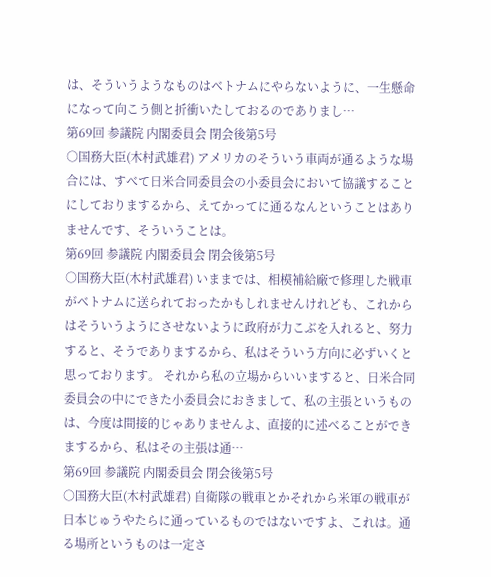は、そういうようなものはベトナムにやらないように、一生懸命になって向こう側と折衝いたしておるのでありまし…
第69回 参議院 内閣委員会 閉会後第5号
○国務大臣(木村武雄君) アメリカのそういう車両が通るような場合には、すべて日米合同委員会の小委員会において協議することにしておりまするから、えてかってに通るなんということはありませんです、そういうことは。
第69回 参議院 内閣委員会 閉会後第5号
○国務大臣(木村武雄君) いままでは、相模補給廠で修理した戦車がベトナムに送られておったかもしれませんけれども、これからはそういうようにさせないように政府が力こぶを入れると、努力すると、そうでありまするから、私はそういう方向に必ずいくと思っております。 それから私の立場からいいますると、日米合同委員会の中にできた小委員会におきまして、私の主張というものは、今度は間接的じゃありませんよ、直接的に述べることができまするから、私はその主張は通…
第69回 参議院 内閣委員会 閉会後第5号
○国務大臣(木村武雄君) 自衛隊の戦車とかそれから米軍の戦車が日本じゅうやたらに通っているものではないですよ、これは。通る場所というものは一定さ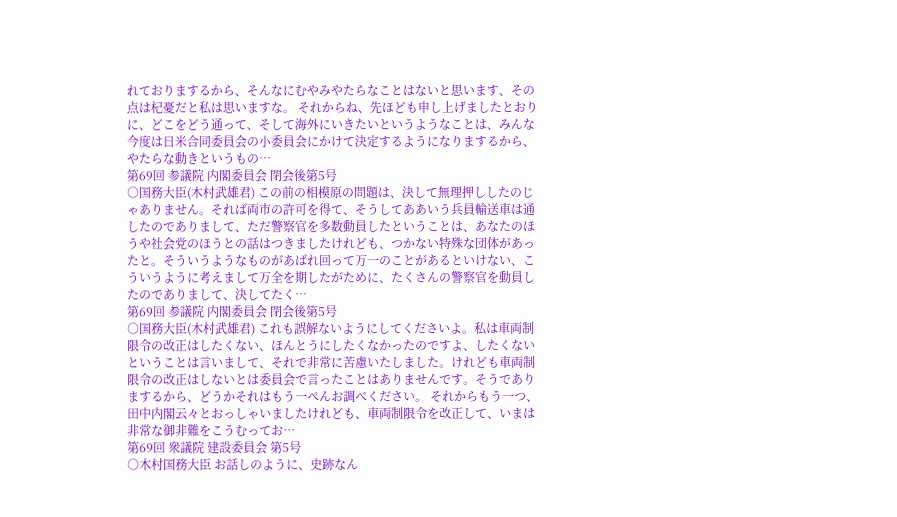れておりまするから、そんなにむやみやたらなことはないと思います、その点は杞憂だと私は思いますな。 それからね、先ほども申し上げましたとおりに、どこをどう通って、そして海外にいきたいというようなことは、みんな今度は日米合同委員会の小委員会にかけて決定するようになりまするから、やたらな動きというもの…
第69回 参議院 内閣委員会 閉会後第5号
○国務大臣(木村武雄君) この前の相模原の問題は、決して無理押ししたのじゃありません。それば両市の許可を得て、そうしてああいう兵員輸送車は通したのでありまして、ただ警察官を多数動員したということは、あなたのほうや社会党のほうとの話はつきましたけれども、つかない特殊な団体があったと。そういうようなものがあばれ回って万一のことがあるといけない、こういうように考えまして万全を期したがために、たくさんの警察官を動員したのでありまして、決してたく…
第69回 参議院 内閣委員会 閉会後第5号
○国務大臣(木村武雄君) これも誤解ないようにしてくださいよ。私は車両制限令の改正はしたくない、ほんとうにしたくなかったのですよ、したくないということは言いまして、それで非常に苦慮いたしました。けれども車両制限令の改正はしないとは委員会で言ったことはありませんです。そうでありまするから、どうかそれはもう一ぺんお調べください。 それからもう一つ、田中内閣云々とおっしゃいましたけれども、車両制限令を改正して、いまは非常な御非難をこうむってお…
第69回 衆議院 建設委員会 第5号
○木村国務大臣 お話しのように、史跡なん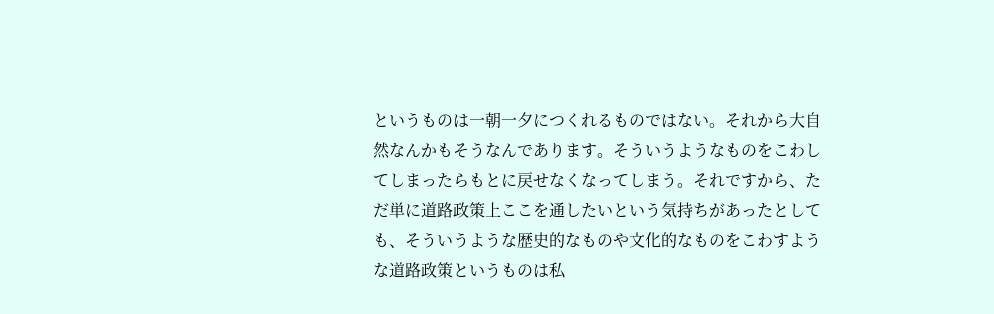というものは一朝一夕につくれるものではない。それから大自然なんかもそうなんであります。そういうようなものをこわしてしまったらもとに戻せなくなってしまう。それですから、ただ単に道路政策上ここを通したいという気持ちがあったとしても、そういうような歴史的なものや文化的なものをこわすような道路政策というものは私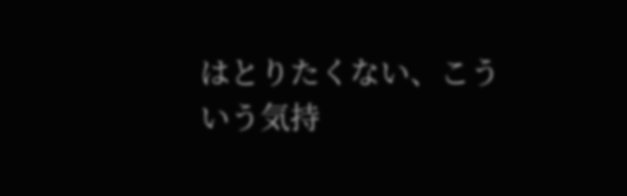はとりたくない、こういう気持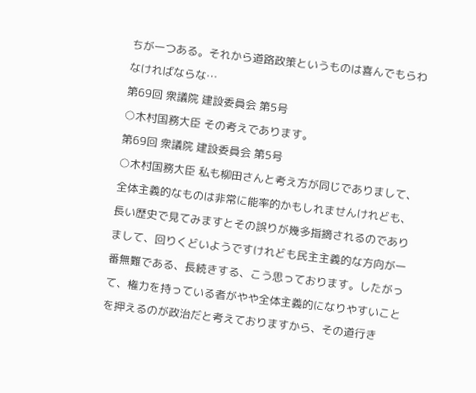ちが一つある。それから道路政策というものは喜んでもらわなければならな…
第69回 衆議院 建設委員会 第5号
○木村国務大臣 その考えであります。
第69回 衆議院 建設委員会 第5号
○木村国務大臣 私も柳田さんと考え方が同じでありまして、全体主義的なものは非常に能率的かもしれませんけれども、長い歴史で見てみますとその誤りが幾多指摘されるのでありまして、回りくどいようですけれども民主主義的な方向が一番無難である、長続きする、こう思っております。したがって、権力を持っている者がやや全体主義的になりやすいことを押えるのが政治だと考えておりますから、その道行き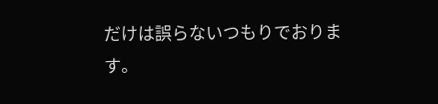だけは誤らないつもりでおります。